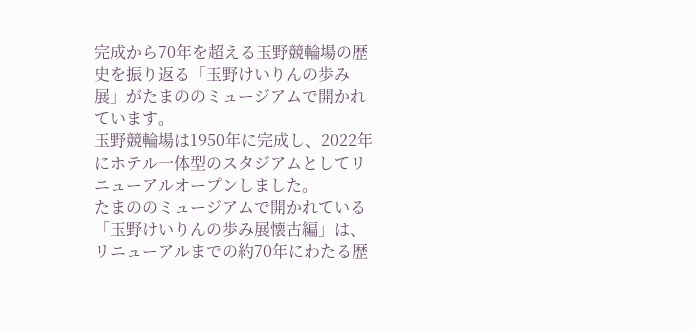完成から70年を超える玉野競輪場の歴史を振り返る「玉野けいりんの歩み展」がたまののミュージアムで開かれています。
玉野競輪場は1950年に完成し、2022年にホテル一体型のスタジアムとしてリニューアルオープンしました。
たまののミュージアムで開かれている「玉野けいりんの歩み展懐古編」は、リニューアルまでの約70年にわたる歴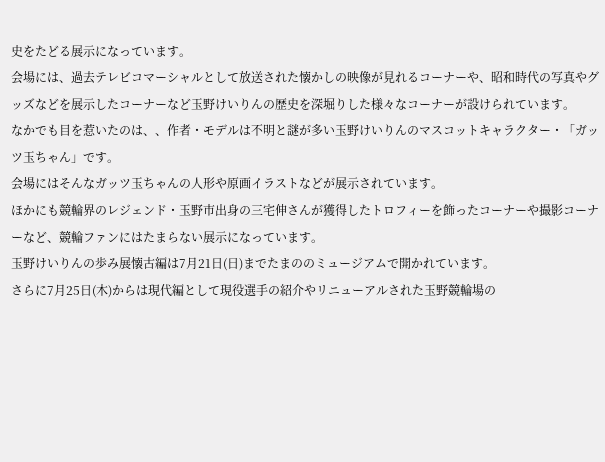史をたどる展示になっています。
会場には、過去テレビコマーシャルとして放送された懐かしの映像が見れるコーナーや、昭和時代の写真やグッズなどを展示したコーナーなど玉野けいりんの歴史を深堀りした様々なコーナーが設けられています。
なかでも目を惹いたのは、、作者・モデルは不明と謎が多い玉野けいりんのマスコットキャラクター・「ガッツ玉ちゃん」です。
会場にはそんなガッツ玉ちゃんの人形や原画イラストなどが展示されています。
ほかにも競輪界のレジェンド・玉野市出身の三宅伸さんが獲得したトロフィーを飾ったコーナーや撮影コーナーなど、競輪ファンにはたまらない展示になっています。
玉野けいりんの歩み展懐古編は7月21日(日)までたまののミュージアムで開かれています。
さらに7月25日(木)からは現代編として現役選手の紹介やリニューアルされた玉野競輪場の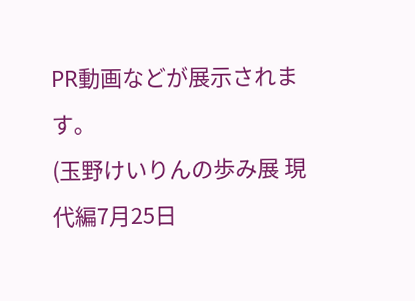PR動画などが展示されます。
(玉野けいりんの歩み展 現代編7月25日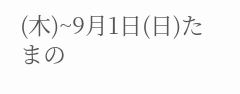(木)~9月1日(日)たまの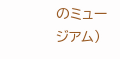のミュージアム)